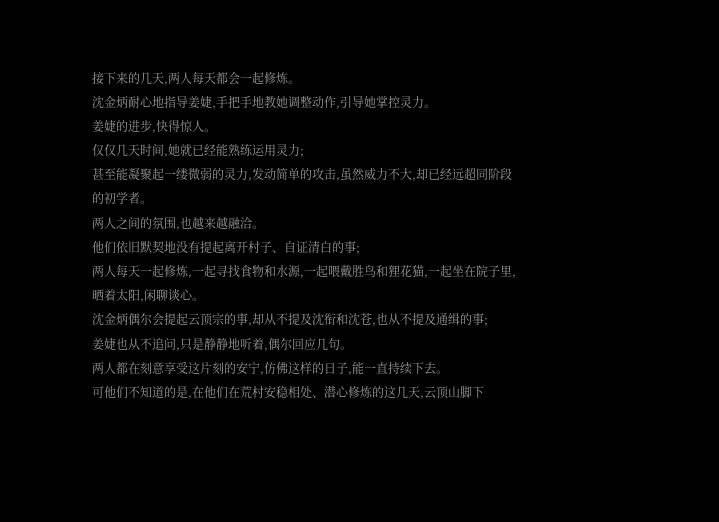接下来的几天,两人每天都会一起修炼。
沈金炳耐心地指导姜婕,手把手地教她调整动作,引导她掌控灵力。
姜婕的进步,快得惊人。
仅仅几天时间,她就已经能熟练运用灵力;
甚至能凝聚起一缕微弱的灵力,发动简单的攻击,虽然威力不大,却已经远超同阶段的初学者。
两人之间的氛围,也越来越融洽。
他们依旧默契地没有提起离开村子、自证清白的事;
两人每天一起修炼,一起寻找食物和水源,一起喂戴胜鸟和狸花猫,一起坐在院子里,晒着太阳,闲聊谈心。
沈金炳偶尔会提起云顶宗的事,却从不提及沈衔和沈苍,也从不提及通缉的事;
姜婕也从不追问,只是静静地听着,偶尔回应几句。
两人都在刻意享受这片刻的安宁,仿佛这样的日子,能一直持续下去。
可他们不知道的是,在他们在荒村安稳相处、潜心修炼的这几天,云顶山脚下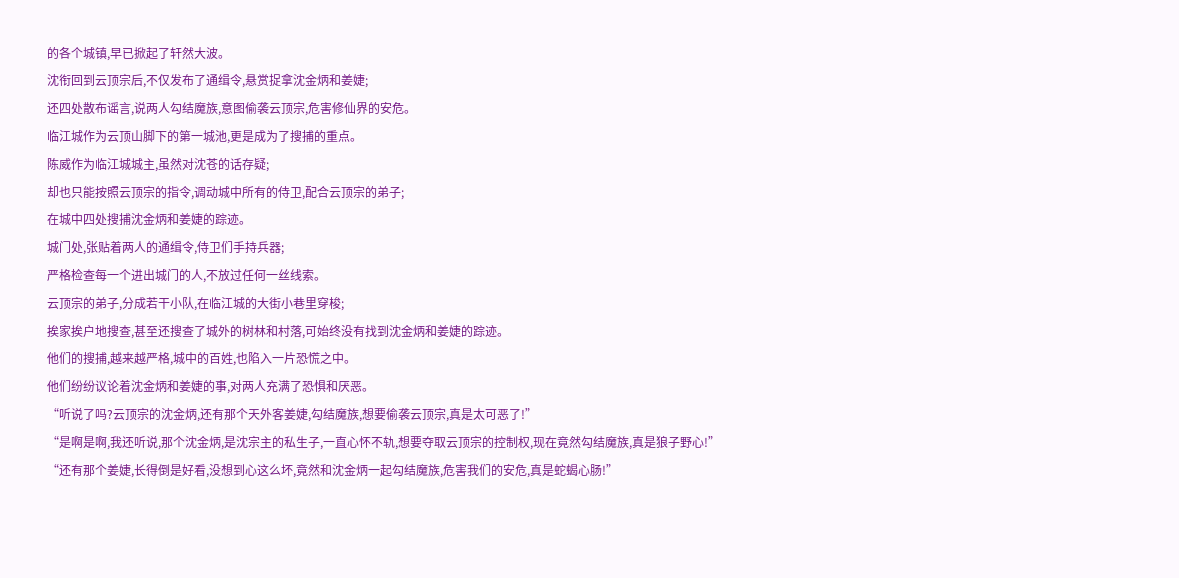的各个城镇,早已掀起了轩然大波。
沈衔回到云顶宗后,不仅发布了通缉令,悬赏捉拿沈金炳和姜婕;
还四处散布谣言,说两人勾结魔族,意图偷袭云顶宗,危害修仙界的安危。
临江城作为云顶山脚下的第一城池,更是成为了搜捕的重点。
陈威作为临江城城主,虽然对沈苍的话存疑;
却也只能按照云顶宗的指令,调动城中所有的侍卫,配合云顶宗的弟子;
在城中四处搜捕沈金炳和姜婕的踪迹。
城门处,张贴着两人的通缉令,侍卫们手持兵器;
严格检查每一个进出城门的人,不放过任何一丝线索。
云顶宗的弟子,分成若干小队,在临江城的大街小巷里穿梭;
挨家挨户地搜查,甚至还搜查了城外的树林和村落,可始终没有找到沈金炳和姜婕的踪迹。
他们的搜捕,越来越严格,城中的百姓,也陷入一片恐慌之中。
他们纷纷议论着沈金炳和姜婕的事,对两人充满了恐惧和厌恶。
“听说了吗?云顶宗的沈金炳,还有那个天外客姜婕,勾结魔族,想要偷袭云顶宗,真是太可恶了!”
“是啊是啊,我还听说,那个沈金炳,是沈宗主的私生子,一直心怀不轨,想要夺取云顶宗的控制权,现在竟然勾结魔族,真是狼子野心!”
“还有那个姜婕,长得倒是好看,没想到心这么坏,竟然和沈金炳一起勾结魔族,危害我们的安危,真是蛇蝎心肠!”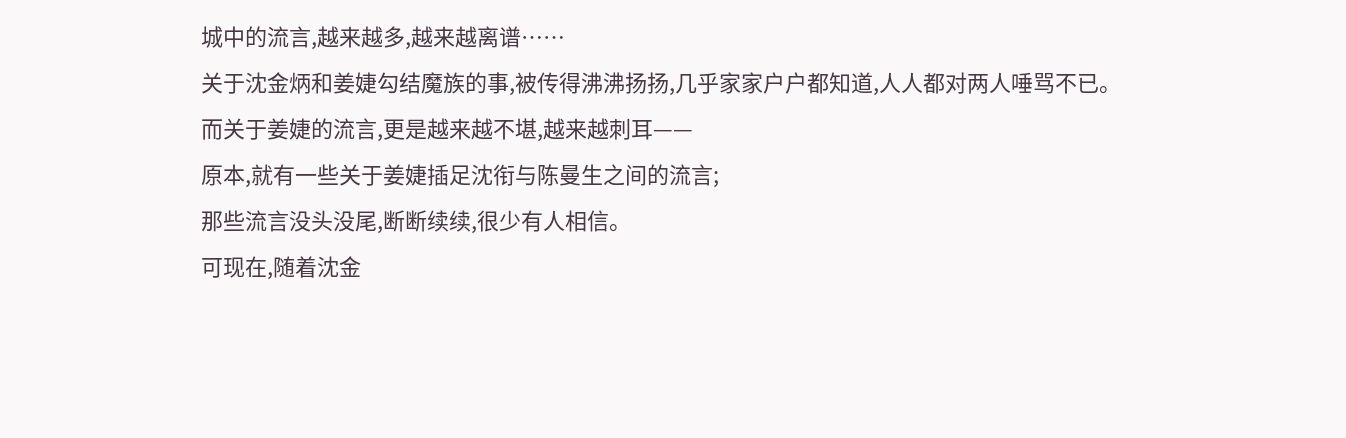城中的流言,越来越多,越来越离谱……
关于沈金炳和姜婕勾结魔族的事,被传得沸沸扬扬,几乎家家户户都知道,人人都对两人唾骂不已。
而关于姜婕的流言,更是越来越不堪,越来越刺耳——
原本,就有一些关于姜婕插足沈衔与陈曼生之间的流言;
那些流言没头没尾,断断续续,很少有人相信。
可现在,随着沈金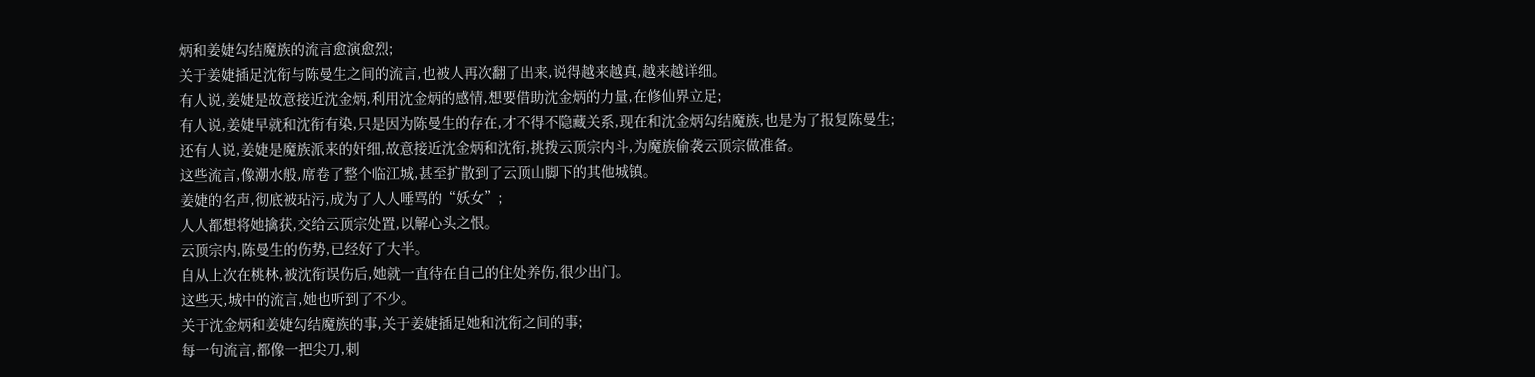炳和姜婕勾结魔族的流言愈演愈烈;
关于姜婕插足沈衔与陈曼生之间的流言,也被人再次翻了出来,说得越来越真,越来越详细。
有人说,姜婕是故意接近沈金炳,利用沈金炳的感情,想要借助沈金炳的力量,在修仙界立足;
有人说,姜婕早就和沈衔有染,只是因为陈曼生的存在,才不得不隐藏关系,现在和沈金炳勾结魔族,也是为了报复陈曼生;
还有人说,姜婕是魔族派来的奸细,故意接近沈金炳和沈衔,挑拨云顶宗内斗,为魔族偷袭云顶宗做准备。
这些流言,像潮水般,席卷了整个临江城,甚至扩散到了云顶山脚下的其他城镇。
姜婕的名声,彻底被玷污,成为了人人唾骂的“妖女”;
人人都想将她擒获,交给云顶宗处置,以解心头之恨。
云顶宗内,陈曼生的伤势,已经好了大半。
自从上次在桃林,被沈衔误伤后,她就一直待在自己的住处养伤,很少出门。
这些天,城中的流言,她也听到了不少。
关于沈金炳和姜婕勾结魔族的事,关于姜婕插足她和沈衔之间的事;
每一句流言,都像一把尖刀,刺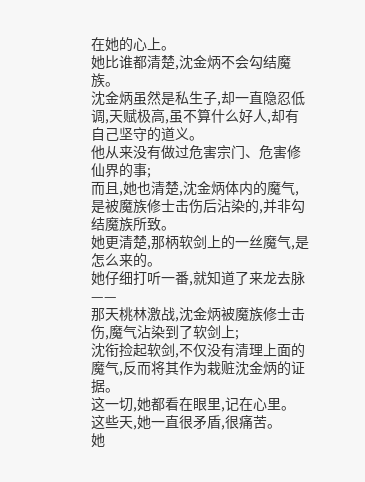在她的心上。
她比谁都清楚,沈金炳不会勾结魔族。
沈金炳虽然是私生子,却一直隐忍低调,天赋极高,虽不算什么好人,却有自己坚守的道义。
他从来没有做过危害宗门、危害修仙界的事;
而且,她也清楚,沈金炳体内的魔气,是被魔族修士击伤后沾染的,并非勾结魔族所致。
她更清楚,那柄软剑上的一丝魔气,是怎么来的。
她仔细打听一番,就知道了来龙去脉——
那天桃林激战,沈金炳被魔族修士击伤,魔气沾染到了软剑上;
沈衔捡起软剑,不仅没有清理上面的魔气,反而将其作为栽赃沈金炳的证据。
这一切,她都看在眼里,记在心里。
这些天,她一直很矛盾,很痛苦。
她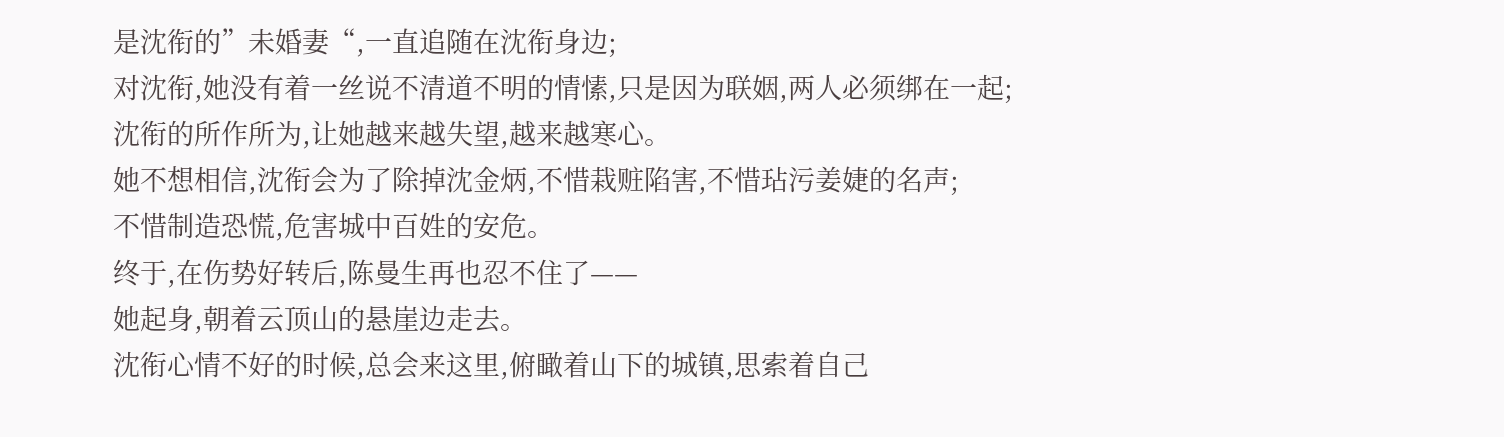是沈衔的”未婚妻“,一直追随在沈衔身边;
对沈衔,她没有着一丝说不清道不明的情愫,只是因为联姻,两人必须绑在一起;
沈衔的所作所为,让她越来越失望,越来越寒心。
她不想相信,沈衔会为了除掉沈金炳,不惜栽赃陷害,不惜玷污姜婕的名声;
不惜制造恐慌,危害城中百姓的安危。
终于,在伤势好转后,陈曼生再也忍不住了——
她起身,朝着云顶山的悬崖边走去。
沈衔心情不好的时候,总会来这里,俯瞰着山下的城镇,思索着自己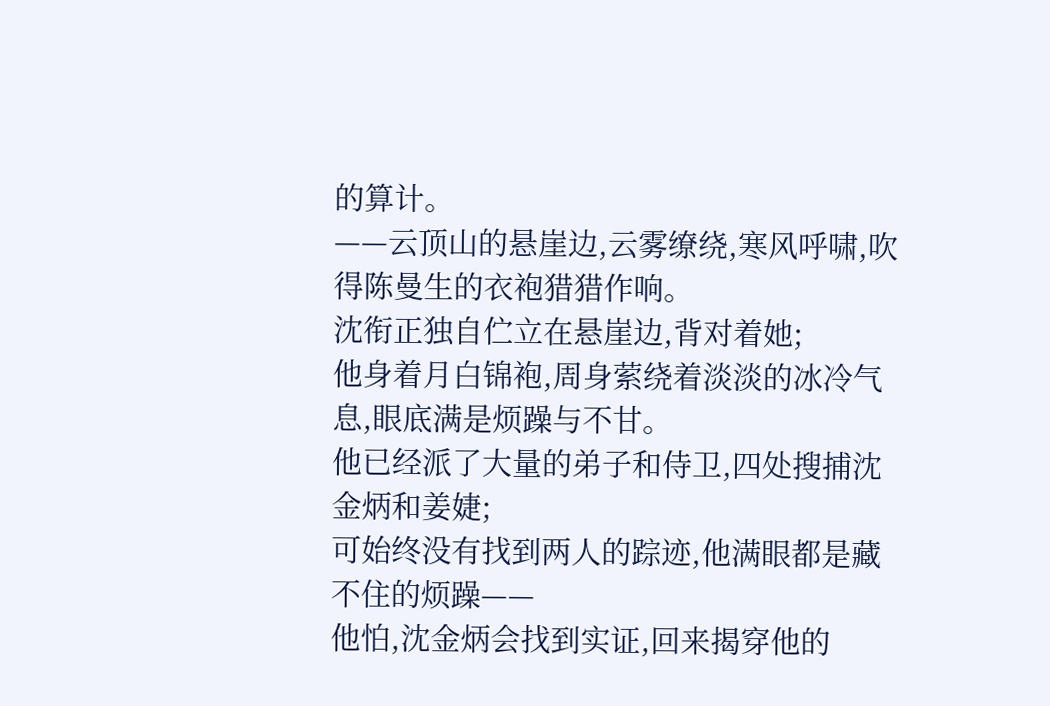的算计。
——云顶山的悬崖边,云雾缭绕,寒风呼啸,吹得陈曼生的衣袍猎猎作响。
沈衔正独自伫立在悬崖边,背对着她;
他身着月白锦袍,周身萦绕着淡淡的冰冷气息,眼底满是烦躁与不甘。
他已经派了大量的弟子和侍卫,四处搜捕沈金炳和姜婕;
可始终没有找到两人的踪迹,他满眼都是藏不住的烦躁——
他怕,沈金炳会找到实证,回来揭穿他的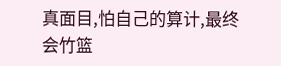真面目,怕自己的算计,最终会竹篮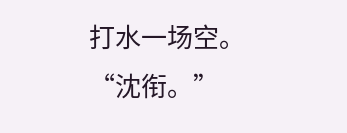打水一场空。
“沈衔。”